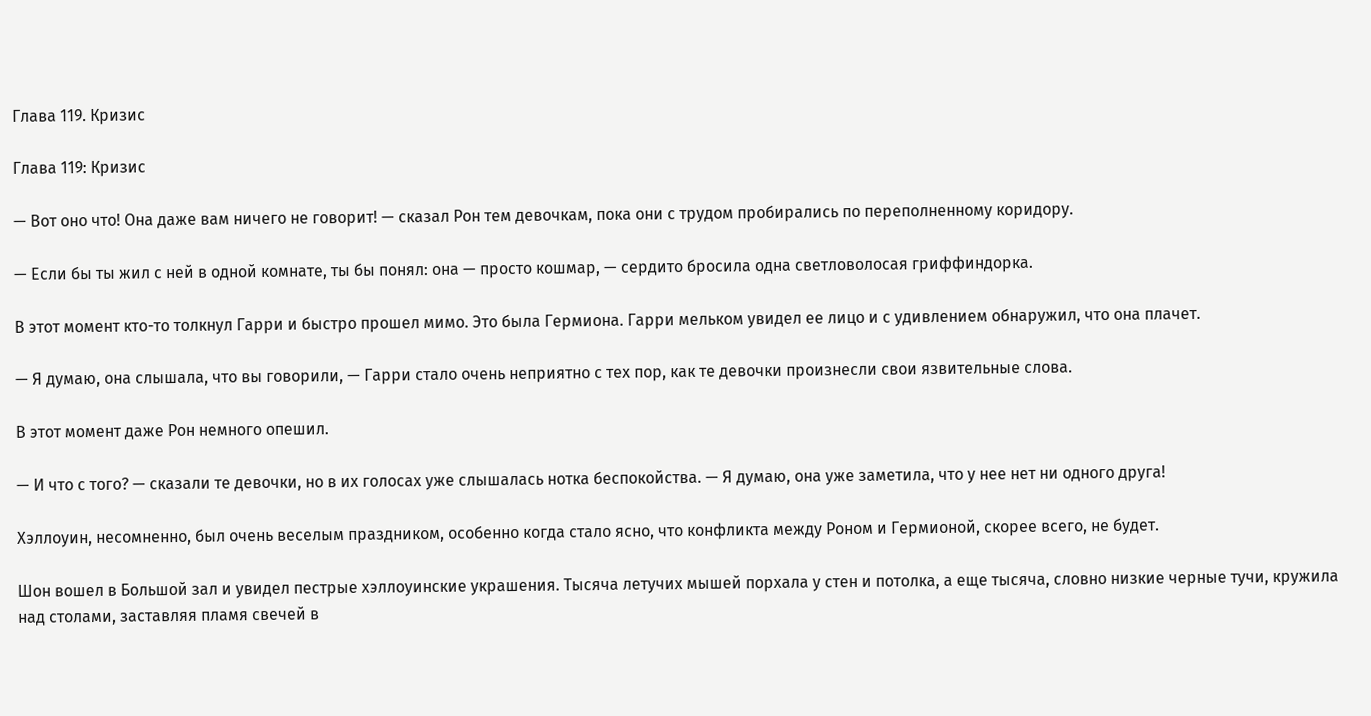Глава 119. Кризис

Глава 119: Кризис

— Вот оно что! Она даже вам ничего не говорит! — сказал Рон тем девочкам, пока они с трудом пробирались по переполненному коридору.

— Если бы ты жил с ней в одной комнате, ты бы понял: она — просто кошмар, — сердито бросила одна светловолосая гриффиндорка.

В этот момент кто-то толкнул Гарри и быстро прошел мимо. Это была Гермиона. Гарри мельком увидел ее лицо и с удивлением обнаружил, что она плачет.

— Я думаю, она слышала, что вы говорили, — Гарри стало очень неприятно с тех пор, как те девочки произнесли свои язвительные слова.

В этот момент даже Рон немного опешил.

— И что с того? — сказали те девочки, но в их голосах уже слышалась нотка беспокойства. — Я думаю, она уже заметила, что у нее нет ни одного друга!

Хэллоуин, несомненно, был очень веселым праздником, особенно когда стало ясно, что конфликта между Роном и Гермионой, скорее всего, не будет.

Шон вошел в Большой зал и увидел пестрые хэллоуинские украшения. Тысяча летучих мышей порхала у стен и потолка, а еще тысяча, словно низкие черные тучи, кружила над столами, заставляя пламя свечей в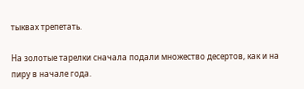тыквах трепетать.

На золотые тарелки сначала подали множество десертов, как и на пиру в начале года.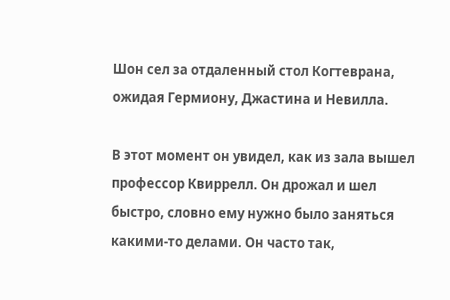Шон сел за отдаленный стол Когтеврана, ожидая Гермиону, Джастина и Невилла.

В этот момент он увидел, как из зала вышел профессор Квиррелл. Он дрожал и шел быстро, словно ему нужно было заняться какими-то делами. Он часто так,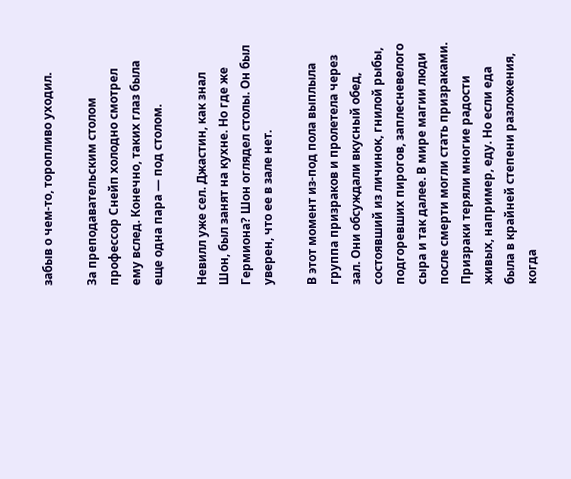забыв о чем-то, торопливо уходил.

За преподавательским столом профессор Снейп холодно смотрел ему вслед. Конечно, таких глаз была еще одна пара — под столом.

Невилл уже сел. Джастин, как знал Шон, был занят на кухне. Но где же Гермиона? Шон оглядел столы. Он был уверен, что ее в зале нет.

В этот момент из-под пола выплыла группа призраков и пролетела через зал. Они обсуждали вкусный обед, состоявший из личинок, гнилой рыбы, подгоревших пирогов, заплесневелого сыра и так далее. В мире магии люди после смерти могли стать призраками. Призраки теряли многие радости живых, например, еду. Но если еда была в крайней степени разложения, когда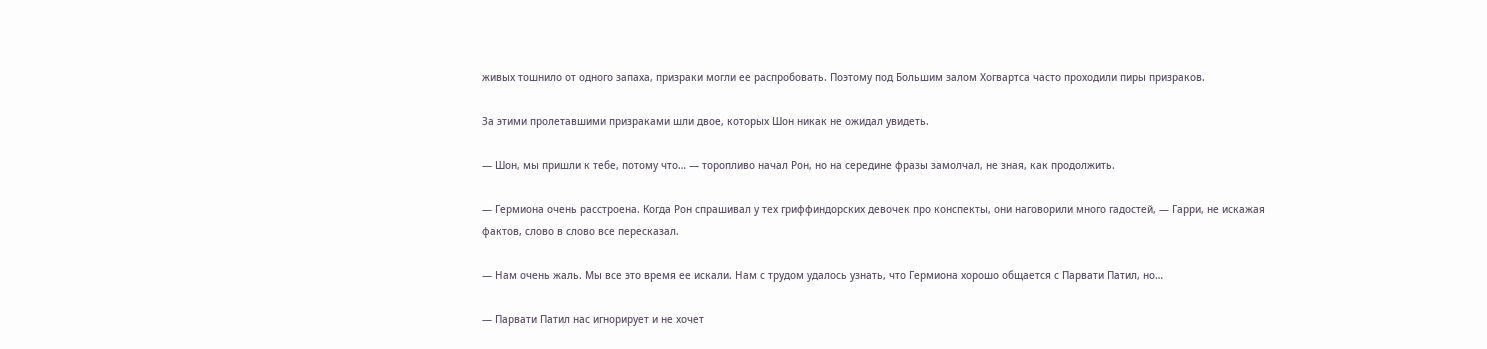живых тошнило от одного запаха, призраки могли ее распробовать. Поэтому под Большим залом Хогвартса часто проходили пиры призраков.

За этими пролетавшими призраками шли двое, которых Шон никак не ожидал увидеть.

— Шон, мы пришли к тебе, потому что… — торопливо начал Рон, но на середине фразы замолчал, не зная, как продолжить.

— Гермиона очень расстроена. Когда Рон спрашивал у тех гриффиндорских девочек про конспекты, они наговорили много гадостей, — Гарри, не искажая фактов, слово в слово все пересказал.

— Нам очень жаль. Мы все это время ее искали. Нам с трудом удалось узнать, что Гермиона хорошо общается с Парвати Патил, но…

— Парвати Патил нас игнорирует и не хочет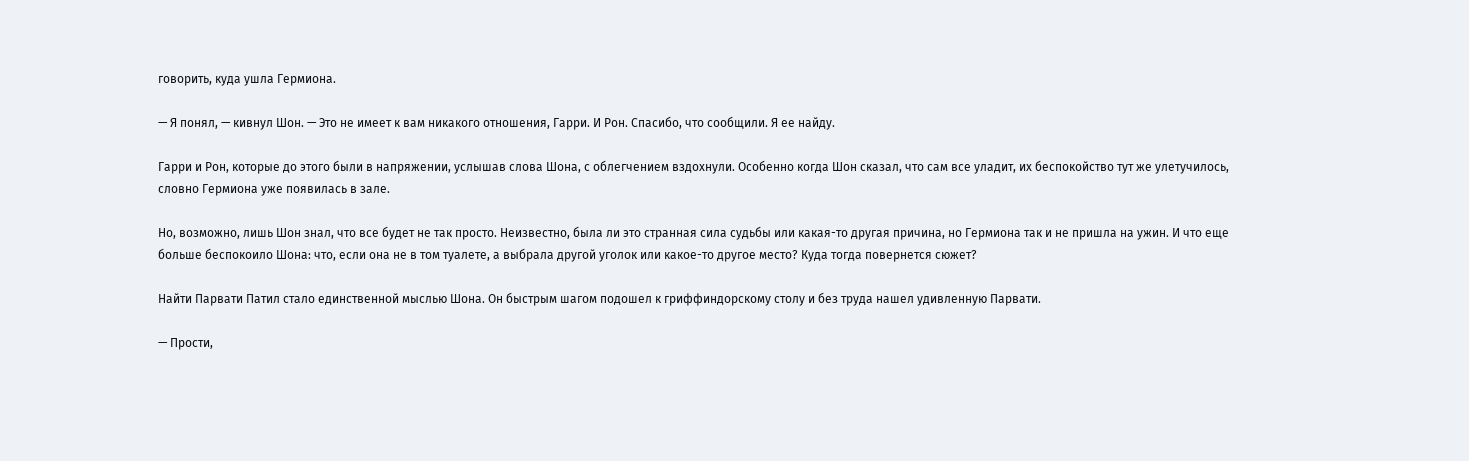говорить, куда ушла Гермиона.

— Я понял, — кивнул Шон. — Это не имеет к вам никакого отношения, Гарри. И Рон. Спасибо, что сообщили. Я ее найду.

Гарри и Рон, которые до этого были в напряжении, услышав слова Шона, с облегчением вздохнули. Особенно когда Шон сказал, что сам все уладит, их беспокойство тут же улетучилось, словно Гермиона уже появилась в зале.

Но, возможно, лишь Шон знал, что все будет не так просто. Неизвестно, была ли это странная сила судьбы или какая-то другая причина, но Гермиона так и не пришла на ужин. И что еще больше беспокоило Шона: что, если она не в том туалете, а выбрала другой уголок или какое-то другое место? Куда тогда повернется сюжет?

Найти Парвати Патил стало единственной мыслью Шона. Он быстрым шагом подошел к гриффиндорскому столу и без труда нашел удивленную Парвати.

— Прости,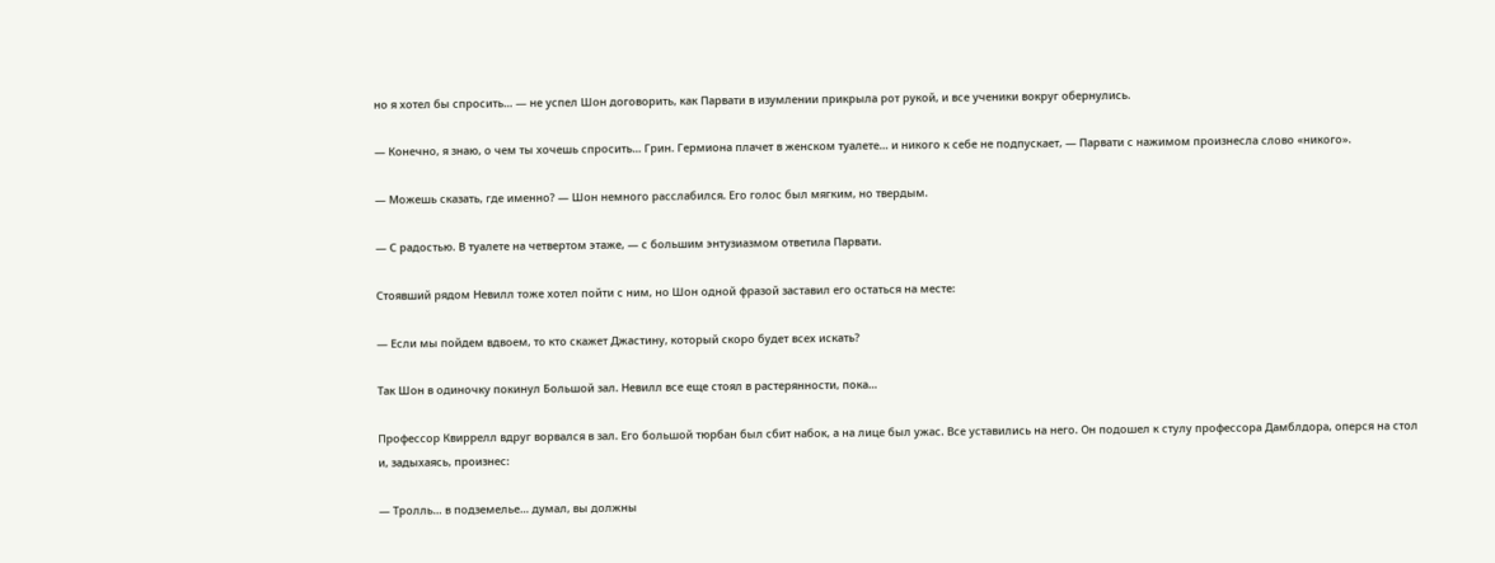но я хотел бы спросить… — не успел Шон договорить, как Парвати в изумлении прикрыла рот рукой, и все ученики вокруг обернулись.

— Конечно, я знаю, о чем ты хочешь спросить… Грин. Гермиона плачет в женском туалете… и никого к себе не подпускает, — Парвати с нажимом произнесла слово «никого».

— Можешь сказать, где именно? — Шон немного расслабился. Его голос был мягким, но твердым.

— С радостью. В туалете на четвертом этаже, — с большим энтузиазмом ответила Парвати.

Стоявший рядом Невилл тоже хотел пойти с ним, но Шон одной фразой заставил его остаться на месте:

— Если мы пойдем вдвоем, то кто скажет Джастину, который скоро будет всех искать?

Так Шон в одиночку покинул Большой зал. Невилл все еще стоял в растерянности, пока…

Профессор Квиррелл вдруг ворвался в зал. Его большой тюрбан был сбит набок, а на лице был ужас. Все уставились на него. Он подошел к стулу профессора Дамблдора, оперся на стол и, задыхаясь, произнес:

— Тролль… в подземелье… думал, вы должны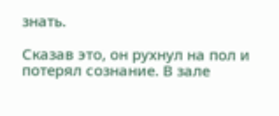знать.

Сказав это, он рухнул на пол и потерял сознание. В зале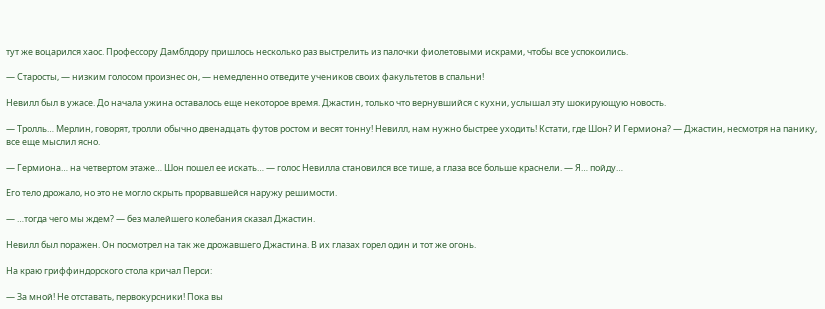тут же воцарился хаос. Профессору Дамблдору пришлось несколько раз выстрелить из палочки фиолетовыми искрами, чтобы все успокоились.

— Старосты, — низким голосом произнес он, — немедленно отведите учеников своих факультетов в спальни!

Невилл был в ужасе. До начала ужина оставалось еще некоторое время. Джастин, только что вернувшийся с кухни, услышал эту шокирующую новость.

— Тролль… Мерлин, говорят, тролли обычно двенадцать футов ростом и весят тонну! Невилл, нам нужно быстрее уходить! Кстати, где Шон? И Гермиона? — Джастин, несмотря на панику, все еще мыслил ясно.

— Гермиона… на четвертом этаже… Шон пошел ее искать… — голос Невилла становился все тише, а глаза все больше краснели. — Я… пойду…

Его тело дрожало, но это не могло скрыть прорвавшейся наружу решимости.

— …тогда чего мы ждем? — без малейшего колебания сказал Джастин.

Невилл был поражен. Он посмотрел на так же дрожавшего Джастина. В их глазах горел один и тот же огонь.

На краю гриффиндорского стола кричал Перси:

— За мной! Не отставать, первокурсники! Пока вы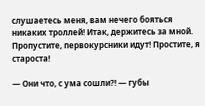слушаетесь меня, вам нечего бояться никаких троллей! Итак, держитесь за мной. Пропустите, первокурсники идут! Простите, я староста!

— Они что, с ума сошли?! — губы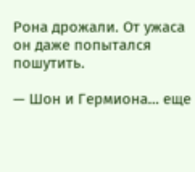Рона дрожали. От ужаса он даже попытался пошутить.

— Шон и Гермиона… еще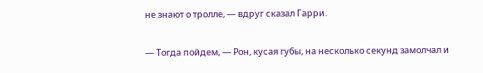не знают о тролле, — вдруг сказал Гарри.

— Тогда пойдем, — Рон, кусая губы, на несколько секунд замолчал и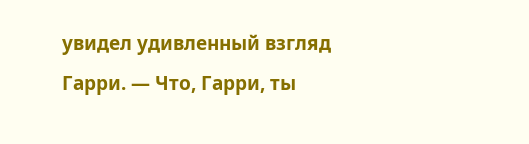увидел удивленный взгляд Гарри. — Что, Гарри, ты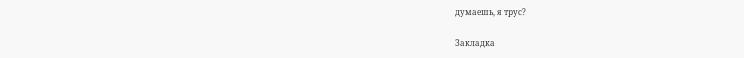думаешь, я трус?

Закладка